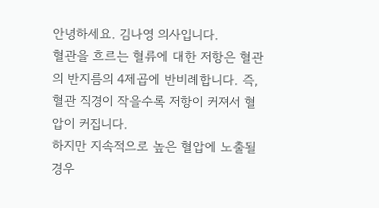안녕하세요. 김나영 의사입니다.
혈관을 흐르는 혈류에 대한 저항은 혈관의 반지름의 4제곱에 반비례합니다. 즉, 혈관 직경이 작을수록 저항이 커져서 혈압이 커집니다.
하지만 지속적으로 높은 혈압에 노출될 경우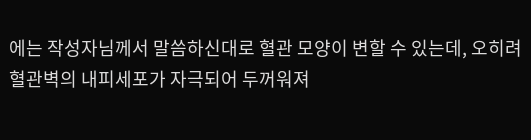에는 작성자님께서 말씀하신대로 혈관 모양이 변할 수 있는데, 오히려 혈관벽의 내피세포가 자극되어 두꺼워져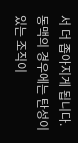서 더 좁아지게 됩니다. 동맥의 경우에는 탄성이 있는 조직이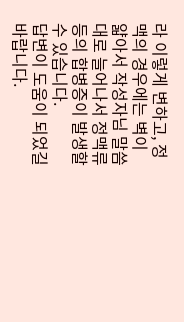라 이렇게 변하고, 정맥의 경우에는 벽이 얇아서 작성자님 말씀대로 늘어나서 정맥류 등의 합병증이 발생할 수 있습니다.
답변이 도움이 되었길 바랍니다.